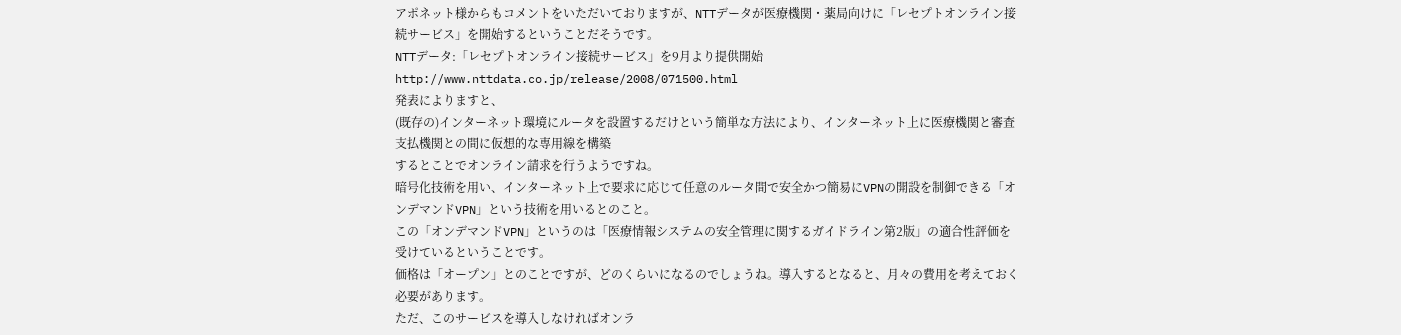アポネット様からもコメントをいただいておりますが、NTTデータが医療機関・薬局向けに「レセプトオンライン接続サービス」を開始するということだそうです。
NTTデータ:「レセプトオンライン接続サービス」を9月より提供開始
http://www.nttdata.co.jp/release/2008/071500.html
発表によりますと、
(既存の)インターネット環境にルータを設置するだけという簡単な方法により、インターネット上に医療機関と審査支払機関との間に仮想的な専用線を構築
するとことでオンライン請求を行うようですね。
暗号化技術を用い、インターネット上で要求に応じて任意のルータ間で安全かつ簡易にVPNの開設を制御できる「オンデマンドVPN」という技術を用いるとのこと。
この「オンデマンドVPN」というのは「医療情報システムの安全管理に関するガイドライン第2版」の適合性評価を受けているということです。
価格は「オープン」とのことですが、どのくらいになるのでしょうね。導入するとなると、月々の費用を考えておく必要があります。
ただ、このサービスを導入しなければオンラ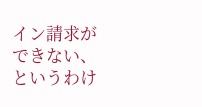イン請求ができない、というわけ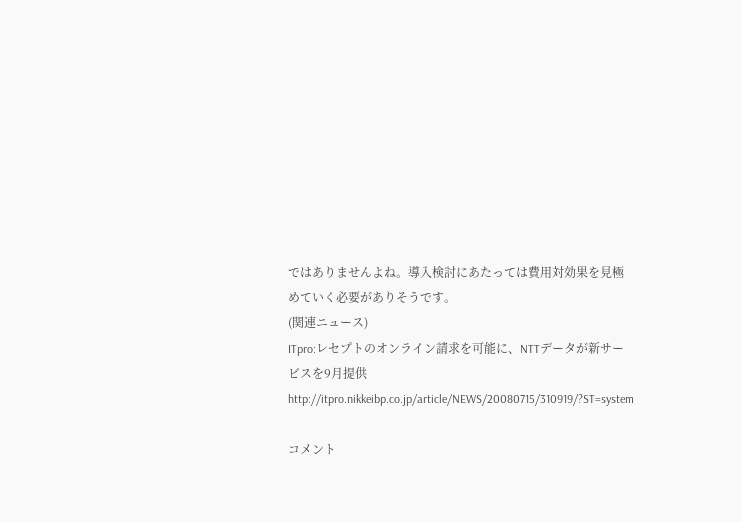ではありませんよね。導入検討にあたっては費用対効果を見極めていく必要がありそうです。
(関連ニュース)
ITpro:レセプトのオンライン請求を可能に、NTTデータが新サービスを9月提供
http://itpro.nikkeibp.co.jp/article/NEWS/20080715/310919/?ST=system

コメント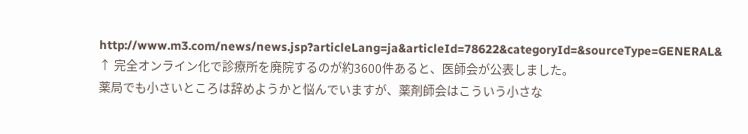http://www.m3.com/news/news.jsp?articleLang=ja&articleId=78622&categoryId=&sourceType=GENERAL&
↑ 完全オンライン化で診療所を廃院するのが約3600件あると、医師会が公表しました。
薬局でも小さいところは辞めようかと悩んでいますが、薬剤師会はこういう小さな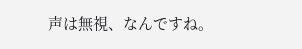声は無視、なんですね。